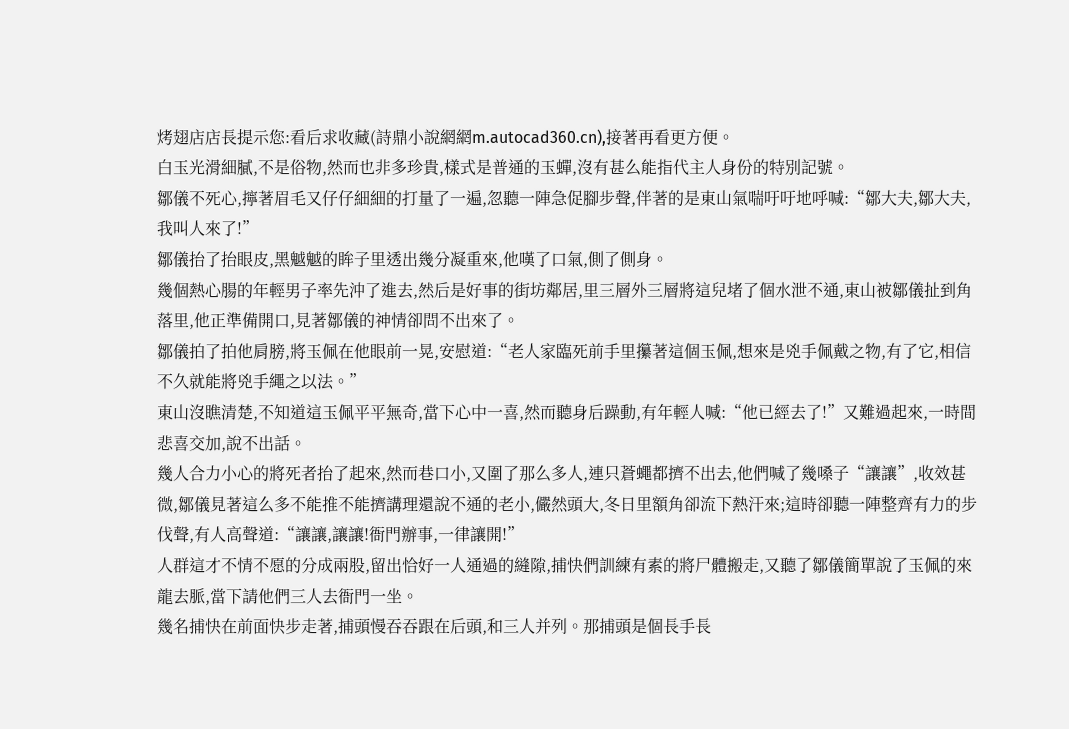烤翅店店長提示您:看后求收藏(詩鼎小說網網m.autocad360.cn),接著再看更方便。
白玉光滑細膩,不是俗物,然而也非多珍貴,樣式是普通的玉蟬,沒有甚么能指代主人身份的特別記號。
鄒儀不死心,擰著眉毛又仔仔細細的打量了一遍,忽聽一陣急促腳步聲,伴著的是東山氣喘吁吁地呼喊:“鄒大夫,鄒大夫,我叫人來了!”
鄒儀抬了抬眼皮,黑魆魆的眸子里透出幾分凝重來,他嘆了口氣,側了側身。
幾個熱心腸的年輕男子率先沖了進去,然后是好事的街坊鄰居,里三層外三層將這兒堵了個水泄不通,東山被鄒儀扯到角落里,他正準備開口,見著鄒儀的神情卻問不出來了。
鄒儀拍了拍他肩膀,將玉佩在他眼前一晃,安慰道:“老人家臨死前手里攥著這個玉佩,想來是兇手佩戴之物,有了它,相信不久就能將兇手繩之以法。”
東山沒瞧清楚,不知道這玉佩平平無奇,當下心中一喜,然而聽身后躁動,有年輕人喊:“他已經去了!”又難過起來,一時間悲喜交加,說不出話。
幾人合力小心的將死者抬了起來,然而巷口小,又圍了那么多人,連只蒼蠅都擠不出去,他們喊了幾嗓子“讓讓”,收效甚微,鄒儀見著這么多不能推不能擠講理還說不通的老小,儼然頭大,冬日里額角卻流下熱汗來;這時卻聽一陣整齊有力的步伐聲,有人高聲道:“讓讓,讓讓!衙門辦事,一律讓開!”
人群這才不情不愿的分成兩股,留出恰好一人通過的縫隙,捕快們訓練有素的將尸體搬走,又聽了鄒儀簡單說了玉佩的來龍去脈,當下請他們三人去衙門一坐。
幾名捕快在前面快步走著,捕頭慢吞吞跟在后頭,和三人并列。那捕頭是個長手長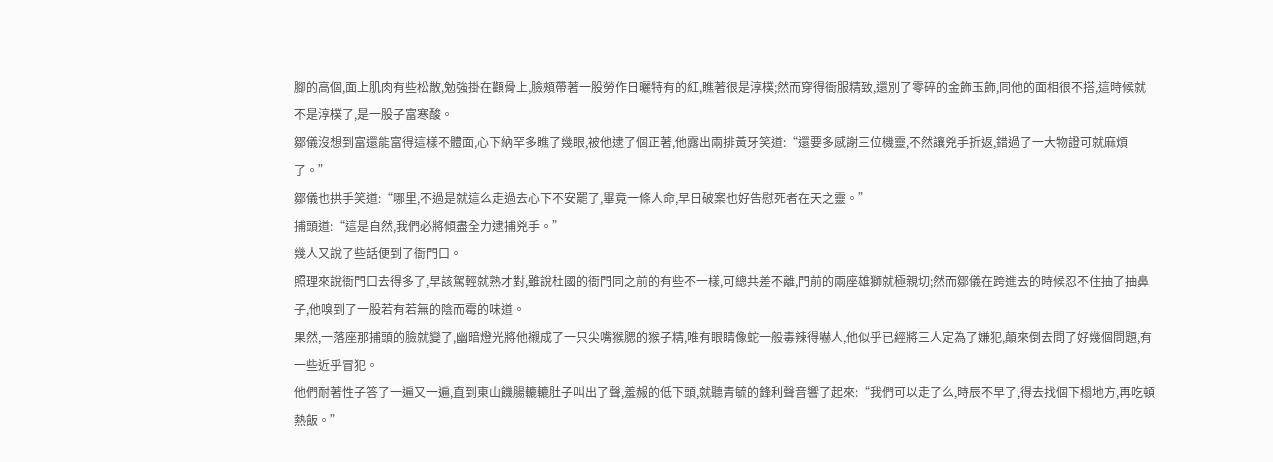腳的高個,面上肌肉有些松散,勉強掛在顴骨上,臉頰帶著一股勞作日曬特有的紅,瞧著很是淳樸;然而穿得衙服精致,還別了零碎的金飾玉飾,同他的面相很不搭,這時候就不是淳樸了,是一股子富寒酸。
鄒儀沒想到富還能富得這樣不體面,心下納罕多瞧了幾眼,被他逮了個正著,他露出兩排黃牙笑道:“還要多感謝三位機靈,不然讓兇手折返,錯過了一大物證可就麻煩了。”
鄒儀也拱手笑道:“哪里,不過是就這么走過去心下不安罷了,畢竟一條人命,早日破案也好告慰死者在天之靈。”
捕頭道:“這是自然,我們必將傾盡全力逮捕兇手。”
幾人又說了些話便到了衙門口。
照理來說衙門口去得多了,早該駕輕就熟才對,雖說杜國的衙門同之前的有些不一樣,可總共差不離,門前的兩座雄獅就極親切;然而鄒儀在跨進去的時候忍不住抽了抽鼻子,他嗅到了一股若有若無的陰而霉的味道。
果然,一落座那捕頭的臉就變了,幽暗燈光將他襯成了一只尖嘴猴腮的猴子精,唯有眼睛像蛇一般毒辣得嚇人,他似乎已經將三人定為了嫌犯,顛來倒去問了好幾個問題,有一些近乎冒犯。
他們耐著性子答了一遍又一遍,直到東山饑腸轆轆肚子叫出了聲,羞赧的低下頭,就聽青毓的鋒利聲音響了起來:“我們可以走了么,時辰不早了,得去找個下榻地方,再吃頓熱飯。”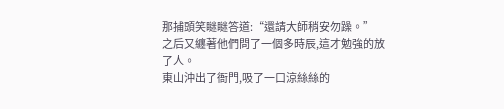那捕頭笑瞇瞇答道:“還請大師稍安勿躁。”
之后又纏著他們問了一個多時辰,這才勉強的放了人。
東山沖出了衙門,吸了一口涼絲絲的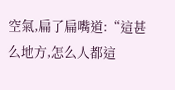空氣,扁了扁嘴道:“這甚么地方,怎么人都這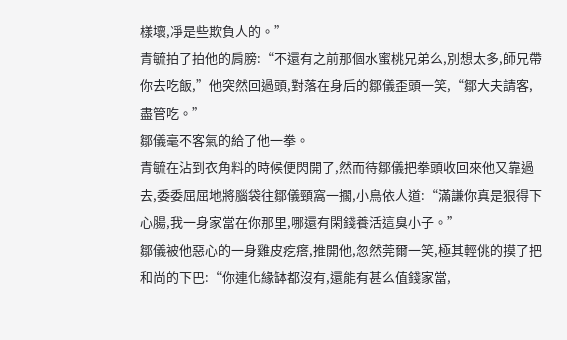樣壞,凈是些欺負人的。”
青毓拍了拍他的肩膀:“不還有之前那個水蜜桃兄弟么,別想太多,師兄帶你去吃飯,”他突然回過頭,對落在身后的鄒儀歪頭一笑,“鄒大夫請客,盡管吃。”
鄒儀毫不客氣的給了他一拳。
青毓在沾到衣角料的時候便閃開了,然而待鄒儀把拳頭收回來他又靠過去,委委屈屈地將腦袋往鄒儀頸窩一擱,小鳥依人道:“滿謙你真是狠得下心腸,我一身家當在你那里,哪還有閑錢養活這臭小子。”
鄒儀被他惡心的一身雞皮疙瘩,推開他,忽然莞爾一笑,極其輕佻的摸了把和尚的下巴:“你連化緣缽都沒有,還能有甚么值錢家當,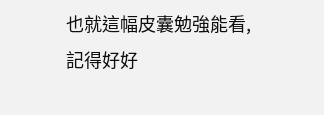也就這幅皮囊勉強能看,記得好好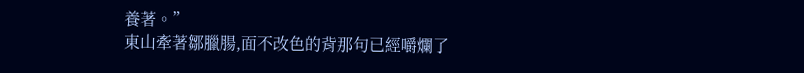養著。”
東山牽著鄒臘腸,面不改色的背那句已經嚼爛了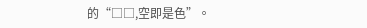的“□□,空即是色”。